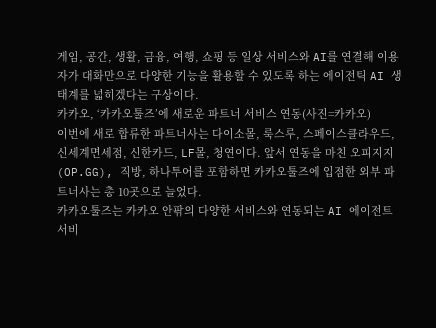게임, 공간, 생활, 금융, 여행, 쇼핑 등 일상 서비스와 AI를 연결해 이용자가 대화만으로 다양한 기능을 활용할 수 있도록 하는 에이전틱 AI 생태계를 넓히겠다는 구상이다.
카카오, ‘카카오툴즈’에 새로운 파트너 서비스 연동(사진=카카오)
이번에 새로 합류한 파트너사는 다이소몰, 룩스루, 스페이스클라우드, 신세계면세점, 신한카드, LF몰, 청연이다. 앞서 연동을 마친 오피지지(OP.GG), 직방, 하나투어를 포함하면 카카오툴즈에 입점한 외부 파트너사는 총 10곳으로 늘었다.
카카오툴즈는 카카오 안팎의 다양한 서비스와 연동되는 AI 에이전트 서비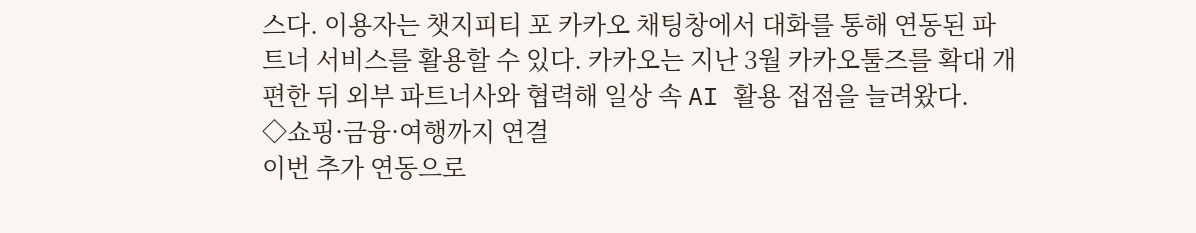스다. 이용자는 챗지피티 포 카카오 채팅창에서 대화를 통해 연동된 파트너 서비스를 활용할 수 있다. 카카오는 지난 3월 카카오툴즈를 확대 개편한 뒤 외부 파트너사와 협력해 일상 속 AI 활용 접점을 늘려왔다.
◇쇼핑·금융·여행까지 연결
이번 추가 연동으로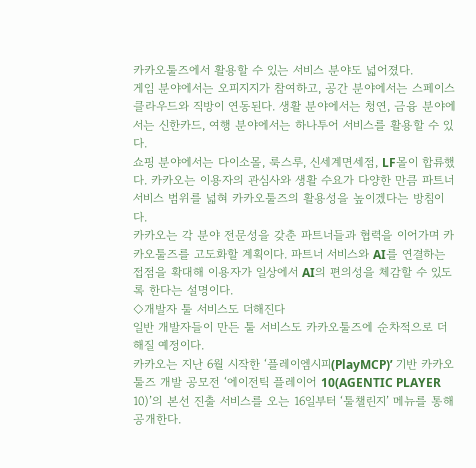카카오툴즈에서 활용할 수 있는 서비스 분야도 넓어졌다.
게임 분야에서는 오피지지가 참여하고, 공간 분야에서는 스페이스클라우드와 직방이 연동된다. 생활 분야에서는 청연, 금융 분야에서는 신한카드, 여행 분야에서는 하나투어 서비스를 활용할 수 있다.
쇼핑 분야에서는 다이소몰, 룩스루, 신세계면세점, LF몰이 합류했다. 카카오는 이용자의 관심사와 생활 수요가 다양한 만큼 파트너 서비스 범위를 넓혀 카카오툴즈의 활용성을 높이겠다는 방침이다.
카카오는 각 분야 전문성을 갖춘 파트너들과 협력을 이어가며 카카오툴즈를 고도화할 계획이다. 파트너 서비스와 AI를 연결하는 접점을 확대해 이용자가 일상에서 AI의 편의성을 체감할 수 있도록 한다는 설명이다.
◇개발자 툴 서비스도 더해진다
일반 개발자들이 만든 툴 서비스도 카카오툴즈에 순차적으로 더해질 예정이다.
카카오는 지난 6월 시작한 ‘플레이엠시피(PlayMCP)’ 기반 카카오툴즈 개발 공모전 ‘에이전틱 플레이어 10(AGENTIC PLAYER 10)’의 본선 진출 서비스를 오는 16일부터 ‘툴챌린지’ 메뉴를 통해 공개한다.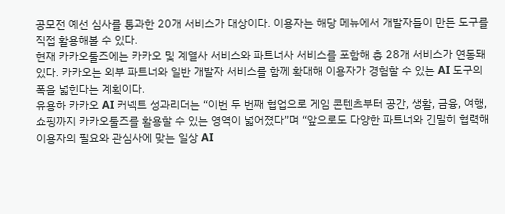공모전 예선 심사를 통과한 20개 서비스가 대상이다. 이용자는 해당 메뉴에서 개발자들이 만든 도구를 직접 활용해볼 수 있다.
현재 카카오툴즈에는 카카오 및 계열사 서비스와 파트너사 서비스를 포함해 총 28개 서비스가 연동돼 있다. 카카오는 외부 파트너와 일반 개발자 서비스를 함께 확대해 이용자가 경험할 수 있는 AI 도구의 폭을 넓힌다는 계획이다.
유용하 카카오 AI 커넥트 성과리더는 “이번 두 번째 협업으로 게임 콘텐츠부터 공간, 생활, 금융, 여행, 쇼핑까지 카카오툴즈를 활용할 수 있는 영역이 넓어졌다”며 “앞으로도 다양한 파트너와 긴밀히 협력해 이용자의 필요와 관심사에 맞는 일상 AI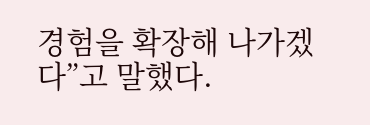경험을 확장해 나가겠다”고 말했다.